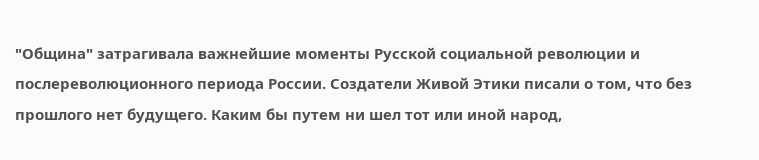"Община" затрагивала важнейшие моменты Русской социальной революции и послереволюционного периода России. Создатели Живой Этики писали о том, что без прошлого нет будущего. Каким бы путем ни шел тот или иной народ,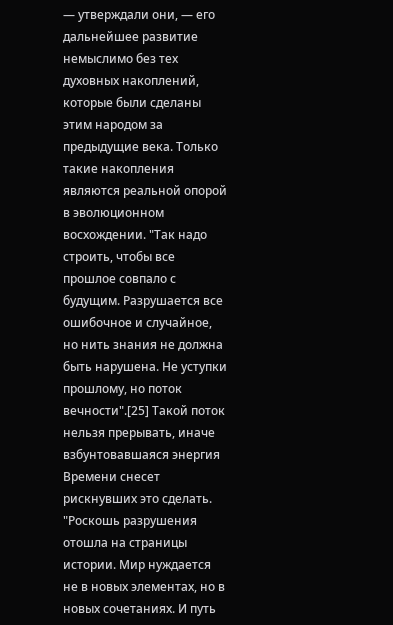— утверждали они, — его дальнейшее развитие немыслимо без тех духовных накоплений, которые были сделаны этим народом за предыдущие века. Только такие накопления являются реальной опорой в эволюционном восхождении. "Так надо строить, чтобы все прошлое совпало с будущим. Разрушается все ошибочное и случайное, но нить знания не должна быть нарушена. Не уступки прошлому, но поток вечности".[25] Такой поток нельзя прерывать, иначе взбунтовавшаяся энергия Времени снесет рискнувших это сделать. "Роскошь разрушения отошла на страницы истории. Мир нуждается не в новых элементах, но в новых сочетаниях. И путь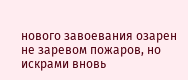нового завоевания озарен не заревом пожаров, но искрами вновь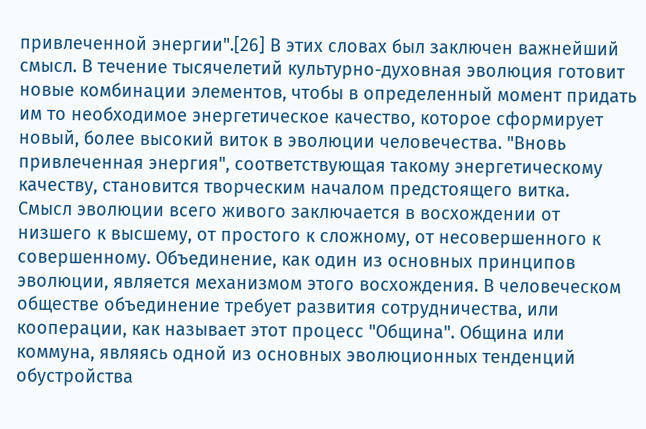привлеченной энергии".[26] В этих словах был заключен важнейший смысл. В течение тысячелетий культурно-духовная эволюция готовит новые комбинации элементов, чтобы в определенный момент придать им то необходимое энергетическое качество, которое сформирует новый, более высокий виток в эволюции человечества. "Вновь привлеченная энергия", соответствующая такому энергетическому качеству, становится творческим началом предстоящего витка.
Смысл эволюции всего живого заключается в восхождении от низшего к высшему, от простого к сложному, от несовершенного к совершенному. Объединение, как один из основных принципов эволюции, является механизмом этого восхождения. В человеческом обществе объединение требует развития сотрудничества, или кооперации, как называет этот процесс "Община". Община или коммуна, являясь одной из основных эволюционных тенденций обустройства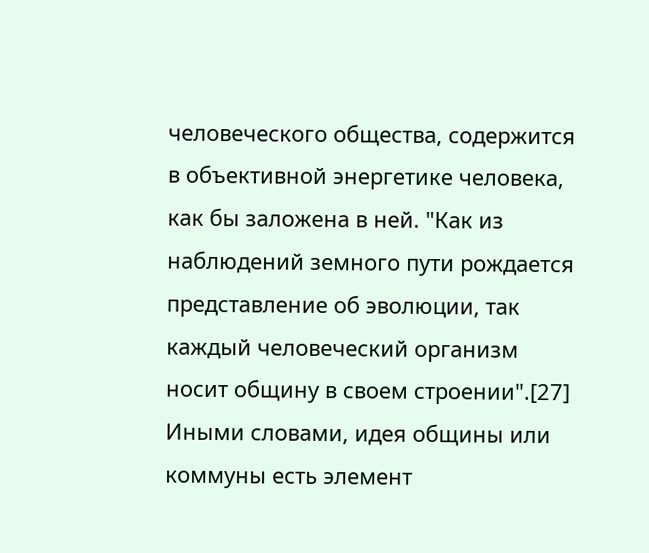человеческого общества, содержится в объективной энергетике человека, как бы заложена в ней. "Как из наблюдений земного пути рождается представление об эволюции, так каждый человеческий организм носит общину в своем строении".[27] Иными словами, идея общины или коммуны есть элемент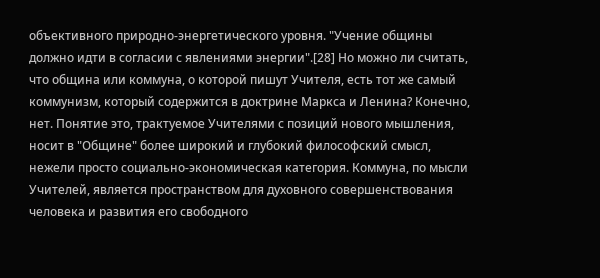объективного природно-энергетического уровня. "Учение общины должно идти в согласии с явлениями энергии".[28] Но можно ли считать, что община или коммуна, о которой пишут Учителя, есть тот же самый коммунизм, который содержится в доктрине Маркса и Ленина? Конечно, нет. Понятие это, трактуемое Учителями с позиций нового мышления, носит в "Общине" более широкий и глубокий философский смысл, нежели просто социально-экономическая категория. Коммуна, по мысли Учителей, является пространством для духовного совершенствования человека и развития его свободного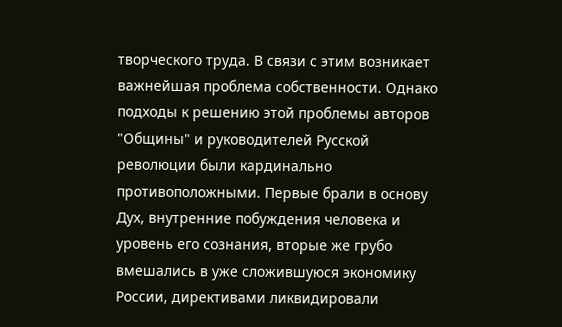творческого труда. В связи с этим возникает важнейшая проблема собственности. Однако подходы к решению этой проблемы авторов "Общины" и руководителей Русской революции были кардинально противоположными. Первые брали в основу Дух, внутренние побуждения человека и уровень его сознания, вторые же грубо вмешались в уже сложившуюся экономику России, директивами ликвидировали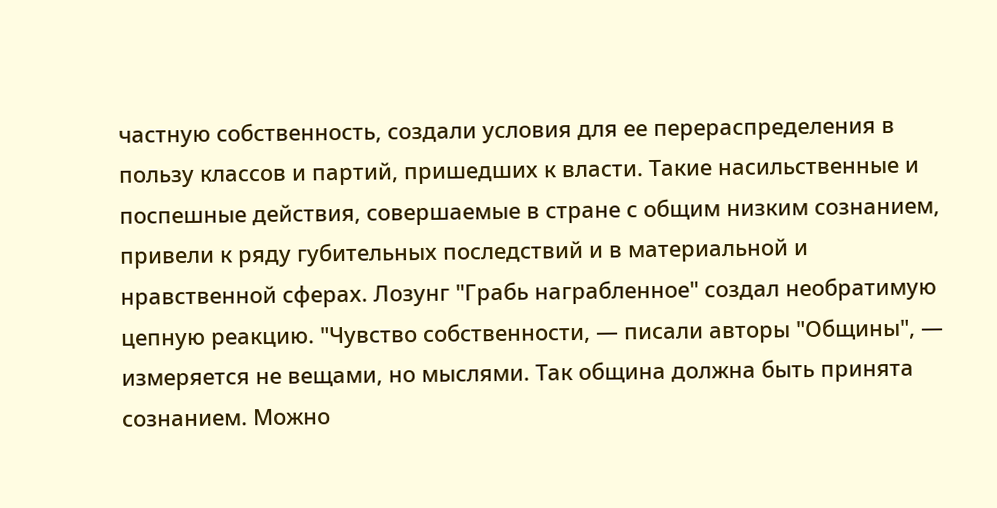частную собственность, создали условия для ее перераспределения в пользу классов и партий, пришедших к власти. Такие насильственные и поспешные действия, совершаемые в стране с общим низким сознанием, привели к ряду губительных последствий и в материальной и нравственной сферах. Лозунг "Грабь награбленное" создал необратимую цепную реакцию. "Чувство собственности, — писали авторы "Общины", — измеряется не вещами, но мыслями. Так община должна быть принята сознанием. Можно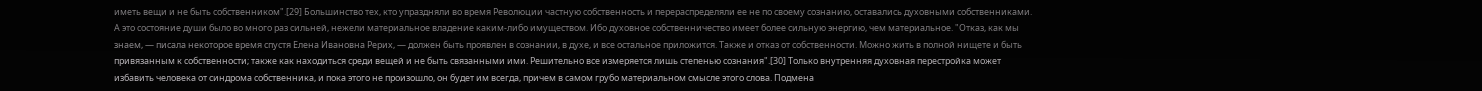иметь вещи и не быть собственником".[29] Большинство тех, кто упраздняли во время Революции частную собственность и перераспределяли ее не по своему сознанию, оставались духовными собственниками. А это состояние души было во много раз сильней, нежели материальное владение каким-либо имуществом. Ибо духовное собственничество имеет более сильную энергию, чем материальное. "Отказ, как мы знаем, — писала некоторое время спустя Елена Ивановна Рерих, — должен быть проявлен в сознании, в духе, и все остальное приложится. Также и отказ от собственности. Можно жить в полной нищете и быть привязанным к собственности; также как находиться среди вещей и не быть связанными ими. Решительно все измеряется лишь степенью сознания".[30] Только внутренняя духовная перестройка может избавить человека от синдрома собственника, и пока этого не произошло, он будет им всегда, причем в самом грубо материальном смысле этого слова. Подмена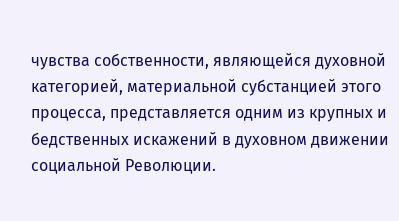чувства собственности, являющейся духовной категорией, материальной субстанцией этого процесса, представляется одним из крупных и бедственных искажений в духовном движении социальной Революции.